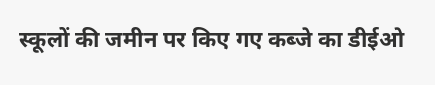स्कूलों की जमीन पर किए गए कब्जे का डीईओ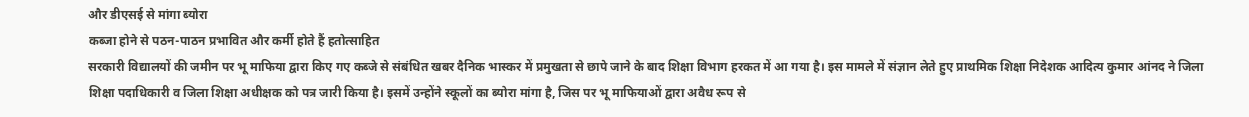और डीएसई से मांगा ब्योरा
कब्जा होने से पठन-पाठन प्रभावित और कर्मी होते हैं हतोत्साहित
सरकारी विद्यालयों की जमीन पर भू माफिया द्वारा किए गए कब्जे से संबंधित खबर दैनिक भास्कर में प्रमुखता से छापे जाने के बाद शिक्षा विभाग हरकत में आ गया है। इस मामले में संज्ञान लेते हुए प्राथमिक शिक्षा निदेशक आदित्य कुमार आंनद ने जिला शिक्षा पदाधिकारी व जिला शिक्षा अधीक्षक को पत्र जारी किया है। इसमें उन्होंने स्कूलों का ब्योरा मांगा है, जिस पर भू माफियाओं द्वारा अवैध रूप से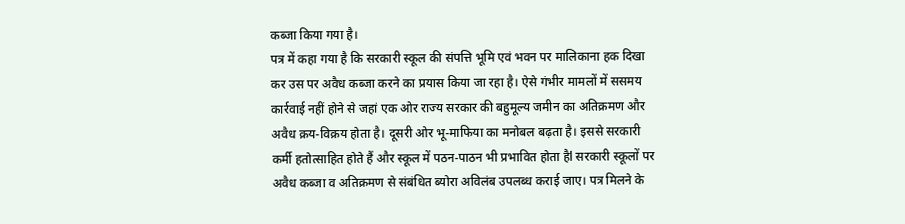कब्जा किया गया है।
पत्र में कहा गया है कि सरकारी स्कूल की संपत्ति भूमि एवं भवन पर मालिकाना हक दिखा कर उस पर अवैध कब्जा करने का प्रयास किया जा रहा है। ऐसे गंभीर मामलों में ससमय कार्रवाई नहीं होने से जहां एक ओर राज्य सरकार की बहुमूल्य जमीन का अतिक्रमण और अवैध क्रय-विक्रय होता है। दूसरी ओर भू-माफिया का मनोबल बढ़ता है। इससे सरकारी कर्मी हतोत्साहित होते हैं और स्कूल में पठन-पाठन भी प्रभावित होता हैl सरकारी स्कूलों पर अवैध कब्जा व अतिक्रमण से संबंधित ब्योरा अविलंब उपलब्ध कराई जाए। पत्र मिलने के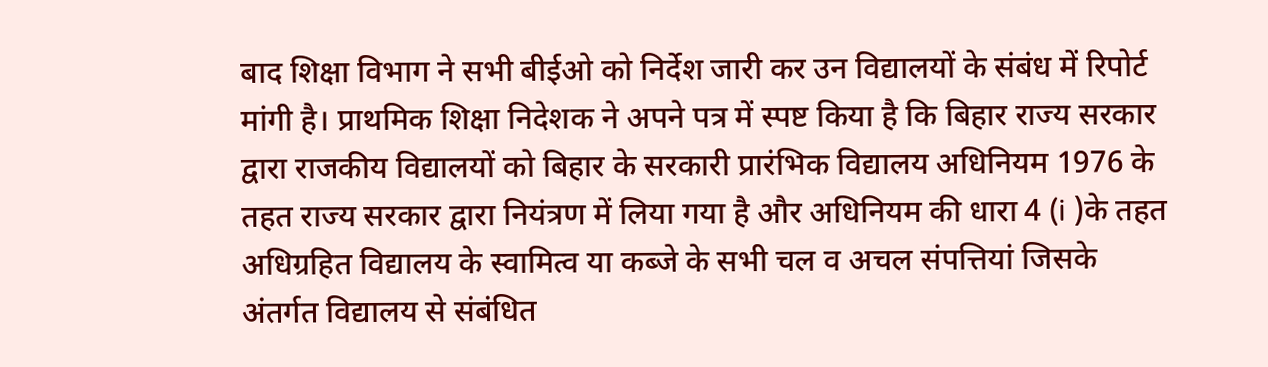बाद शिक्षा विभाग ने सभी बीईओ को निर्देश जारी कर उन विद्यालयों के संबंध में रिपोर्ट मांगी है। प्राथमिक शिक्षा निदेशक ने अपने पत्र में स्पष्ट किया है कि बिहार राज्य सरकार द्वारा राजकीय विद्यालयों को बिहार के सरकारी प्रारंभिक विद्यालय अधिनियम 1976 के तहत राज्य सरकार द्वारा नियंत्रण में लिया गया है और अधिनियम की धारा 4 (i )के तहत अधिग्रहित विद्यालय के स्वामित्व या कब्जे के सभी चल व अचल संपत्तियां जिसके अंतर्गत विद्यालय से संबंधित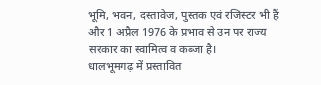भूमि, भवन, दस्तावेज, पुस्तक एवं रजिस्टर भी हैं और 1 अप्रैल 1976 के प्रभाव से उन पर राज्य सरकार का स्वामित्व व कब्जा है।
धालभूमगढ़ में प्रस्तावित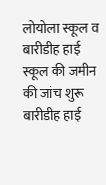लोयोला स्कूल व बारीडीह हाई स्कूल की जमीन की जांच शुरू
बारीडीह हाई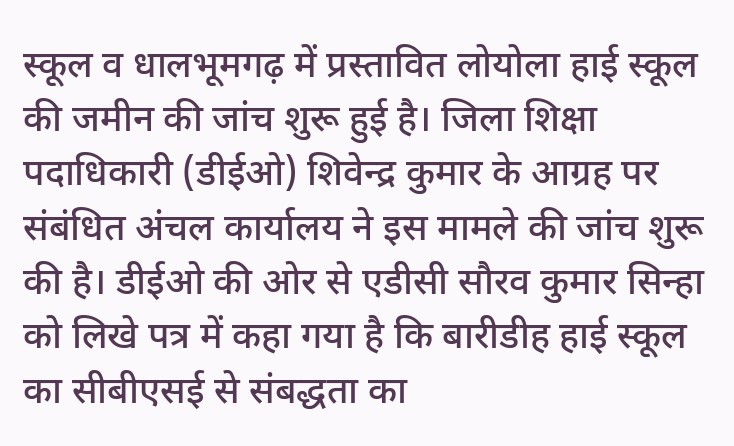स्कूल व धालभूमगढ़ में प्रस्तावित लोयोला हाई स्कूल की जमीन की जांच शुरू हुई है। जिला शिक्षा पदाधिकारी (डीईओ) शिवेन्द्र कुमार के आग्रह पर संबंधित अंचल कार्यालय ने इस मामले की जांच शुरू की है। डीईओ की ओर से एडीसी सौरव कुमार सिन्हा को लिखे पत्र में कहा गया है कि बारीडीह हाई स्कूल का सीबीएसई से संबद्धता का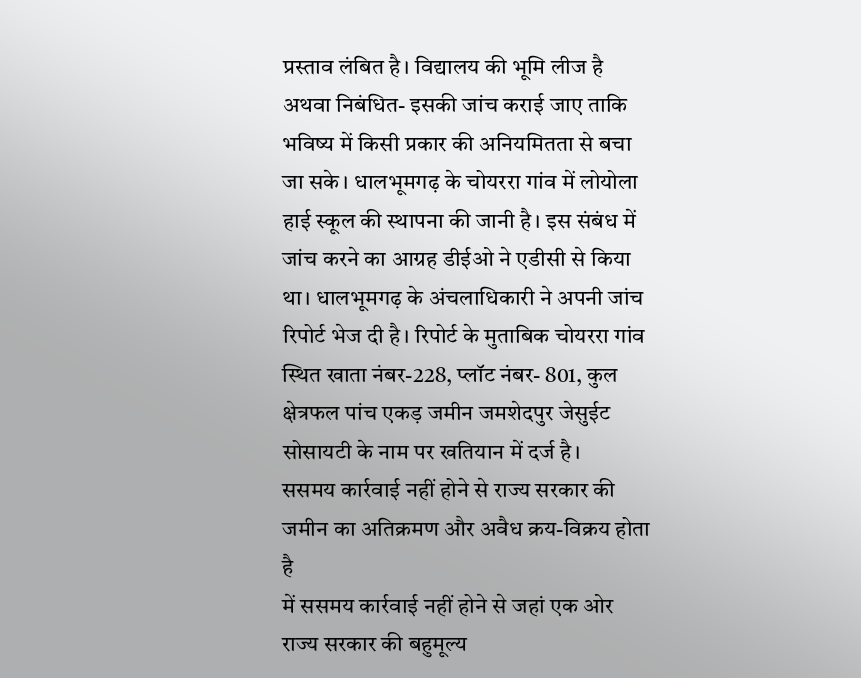प्रस्ताव लंबित है। विद्यालय की भूमि लीज है अथवा निबंधित- इसकी जांच कराई जाए ताकि भविष्य में किसी प्रकार की अनियमितता से बचा जा सके। धालभूमगढ़ के चोयररा गांव में लोयोला हाई स्कूल की स्थापना की जानी है। इस संबंध में जांच करने का आग्रह डीईओ ने एडीसी से किया था। धालभूमगढ़ के अंचलाधिकारी ने अपनी जांच रिपोर्ट भेज दी है। रिपोर्ट के मुताबिक चोयररा गांव स्थित खाता नंबर-228, प्लॉट नंबर- 801, कुल क्षेत्रफल पांच एकड़ जमीन जमशेदपुर जेसुईट सोसायटी के नाम पर खतियान में दर्ज है।
ससमय कार्रवाई नहीं होने से राज्य सरकार की जमीन का अतिक्रमण और अवैध क्रय-विक्रय होता है
में ससमय कार्रवाई नहीं होने से जहां एक ओर राज्य सरकार की बहुमूल्य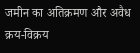जमीन का अतिक्रमण और अवैध क्रय-विक्रय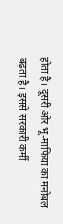होता है। दूसरी ओर भू-माफिया का मनोबल बढ़ता है। इससे सरकारी कर्मी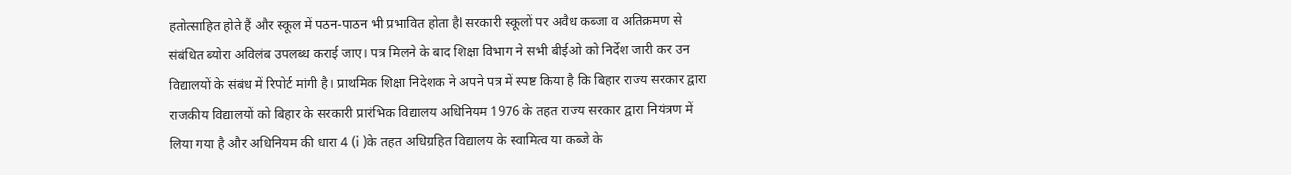हतोत्साहित होते हैं और स्कूल में पठन-पाठन भी प्रभावित होता हैl सरकारी स्कूलों पर अवैध कब्जा व अतिक्रमण से संबंधित ब्योरा अविलंब उपलब्ध कराई जाए। पत्र मिलने के बाद शिक्षा विभाग ने सभी बीईओ को निर्देश जारी कर उन विद्यालयों के संबंध में रिपोर्ट मांगी है। प्राथमिक शिक्षा निदेशक ने अपने पत्र में स्पष्ट किया है कि बिहार राज्य सरकार द्वारा राजकीय विद्यालयों को बिहार के सरकारी प्रारंभिक विद्यालय अधिनियम 1976 के तहत राज्य सरकार द्वारा नियंत्रण में लिया गया है और अधिनियम की धारा 4 (i )के तहत अधिग्रहित विद्यालय के स्वामित्व या कब्जे के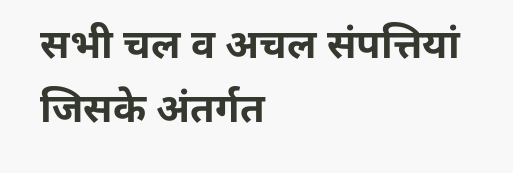सभी चल व अचल संपत्तियां जिसके अंतर्गत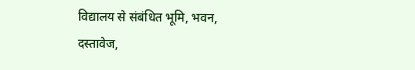विद्यालय से संबंधित भूमि, भवन, दस्तावेज,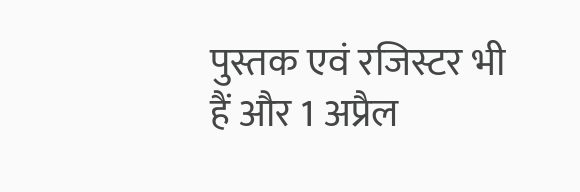पुस्तक एवं रजिस्टर भी हैं और 1 अप्रैल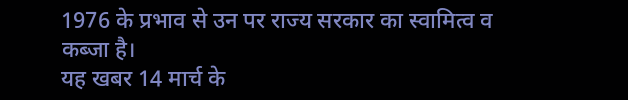1976 के प्रभाव से उन पर राज्य सरकार का स्वामित्व व कब्जा है।
यह खबर 14 मार्च के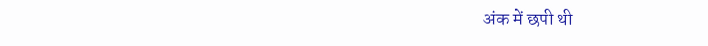अंक में छपी थी